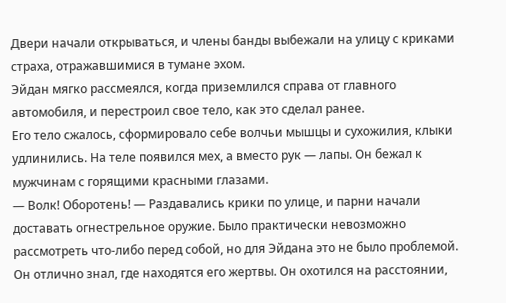Двери начали открываться, и члены банды выбежали на улицу с криками страха, отражавшимися в тумане эхом.
Эйдан мягко рассмеялся, когда приземлился справа от главного автомобиля, и перестроил свое тело, как это сделал ранее.
Его тело сжалось, сформировало себе волчьи мышцы и сухожилия, клыки удлинились. На теле появился мех, а вместо рук — лапы. Он бежал к мужчинам с горящими красными глазами.
— Волк! Оборотень! — Раздавались крики по улице, и парни начали доставать огнестрельное оружие. Было практически невозможно рассмотреть что-либо перед собой, но для Эйдана это не было проблемой. Он отлично знал, где находятся его жертвы. Он охотился на расстоянии,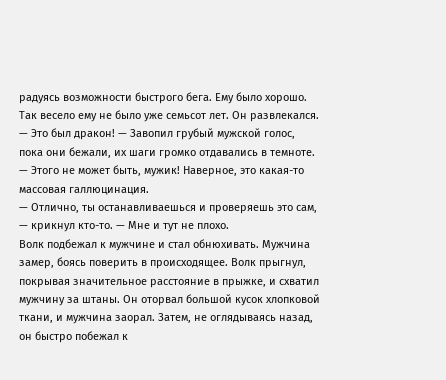радуясь возможности быстрого бега. Ему было хорошо. Так весело ему не было уже семьсот лет. Он развлекался.
— Это был дракон! — Завопил грубый мужской голос, пока они бежали, их шаги громко отдавались в темноте.
— Этого не может быть, мужик! Наверное, это какая-то массовая галлюцинация.
— Отлично, ты останавливаешься и проверяешь это сам, — крикнул кто-то. — Мне и тут не плохо.
Волк подбежал к мужчине и стал обнюхивать. Мужчина замер, боясь поверить в происходящее. Волк прыгнул, покрывая значительное расстояние в прыжке, и схватил мужчину за штаны. Он оторвал большой кусок хлопковой ткани, и мужчина заорал. Затем, не оглядываясь назад, он быстро побежал к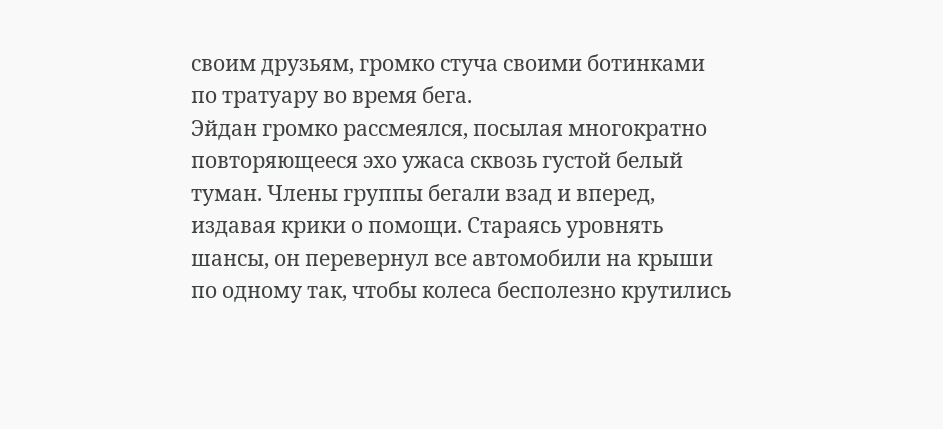своим друзьям, громко стуча своими ботинками по тратуару во время бега.
Эйдан громко рассмеялся, посылая многократно повторяющееся эхо ужаса сквозь густой белый туман. Члены группы бегали взад и вперед, издавая крики о помощи. Стараясь уровнять шансы, он перевернул все автомобили на крыши по одному так, чтобы колеса бесполезно крутились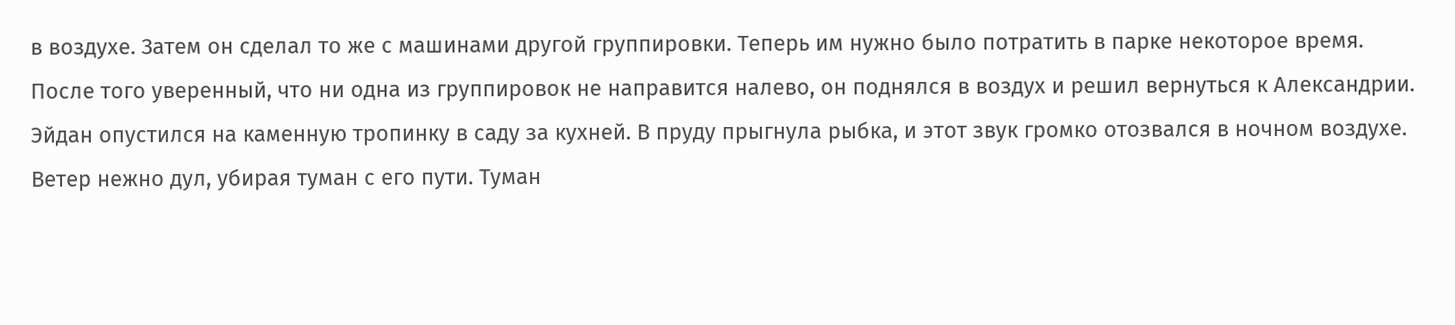в воздухе. Затем он сделал то же с машинами другой группировки. Теперь им нужно было потратить в парке некоторое время.
После того уверенный, что ни одна из группировок не направится налево, он поднялся в воздух и решил вернуться к Александрии. Эйдан опустился на каменную тропинку в саду за кухней. В пруду прыгнула рыбка, и этот звук громко отозвался в ночном воздухе. Ветер нежно дул, убирая туман с его пути. Туман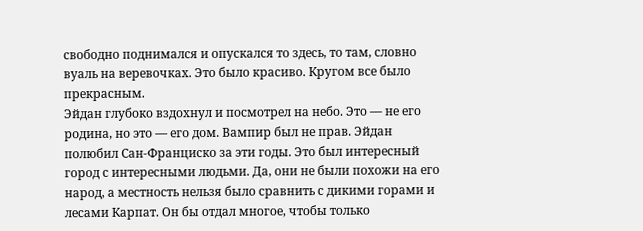свободно поднимался и опускался то здесь, то там, словно вуаль на веревочках. Это было красиво. Кругом все было прекрасным.
Эйдан глубоко вздохнул и посмотрел на небо. Это — не его родина, но это — его дом. Вампир был не прав. Эйдан полюбил Сан-Франциско за эти годы. Это был интересный город с интересными людьми. Да, они не были похожи на его народ, а местность нельзя было сравнить с дикими горами и лесами Карпат. Он бы отдал многое, чтобы только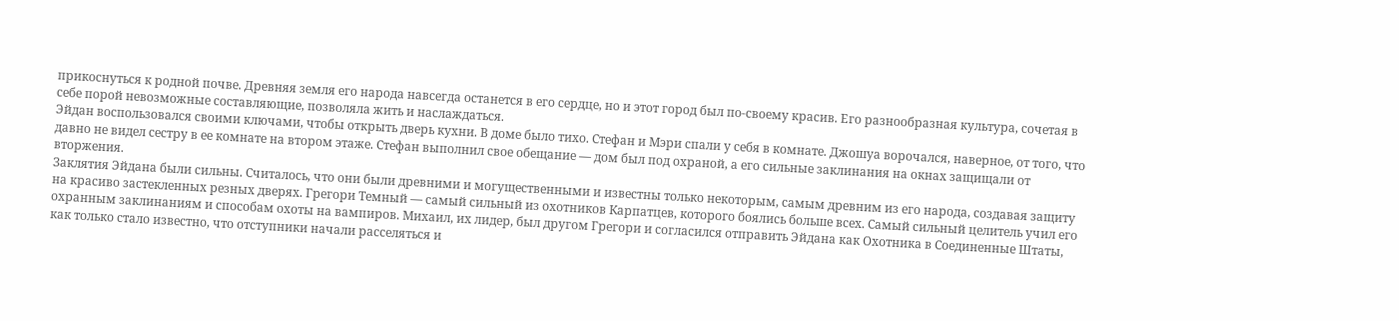прикоснуться к родной почве. Древняя земля его народа навсегда останется в его сердце, но и этот город был по-своему красив. Его разнообразная культура, сочетая в себе порой невозможные составляющие, позволяла жить и наслаждаться.
Эйдан воспользовался своими ключами, чтобы открыть дверь кухни. В доме было тихо. Стефан и Мэри спали у себя в комнате. Джошуа ворочался, наверное, от того, что давно не видел сестру в ее комнате на втором этаже. Стефан выполнил свое обещание — дом был под охраной, а его сильные заклинания на окнах защищали от вторжения.
Заклятия Эйдана были сильны. Считалось, что они были древними и могущественными и известны только некоторым, самым древним из его народа, создавая защиту на красиво застекленных резных дверях. Грегори Темный — самый сильный из охотников Карпатцев, которого боялись больше всех. Самый сильный целитель учил его охранным заклинаниям и способам охоты на вампиров. Михаил, их лидер, был другом Грегори и согласился отправить Эйдана как Охотника в Соединенные Штаты, как только стало известно, что отступники начали расселяться и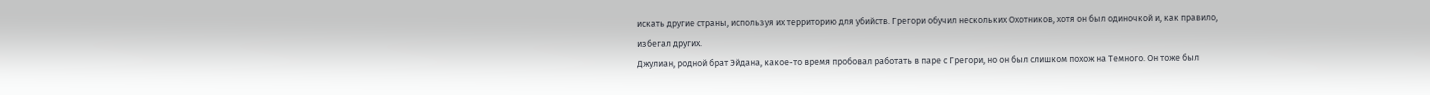искать другие страны, используя их территорию для убийств. Грегори обучил нескольких Охотников, хотя он был одиночкой и, как правило, избегал других.
Джулиан, родной брат Эйдана, какое-то время пробовал работать в паре с Грегори, но он был слишком похож на Темного. Он тоже был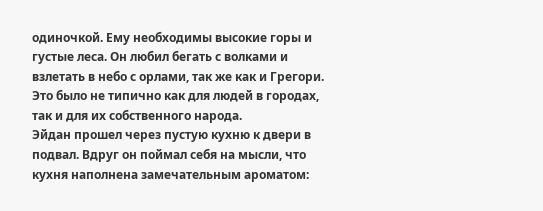одиночкой. Ему необходимы высокие горы и густые леса. Он любил бегать с волками и взлетать в небо с орлами, так же как и Грегори. Это было не типично как для людей в городах, так и для их собственного народа.
Эйдан прошел через пустую кухню к двери в подвал. Вдруг он поймал себя на мысли, что кухня наполнена замечательным ароматом: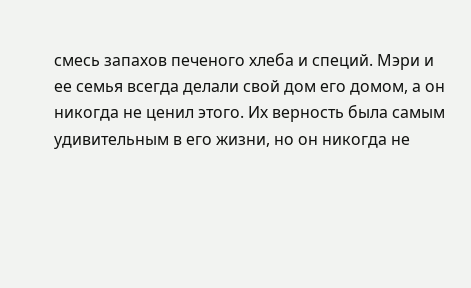смесь запахов печеного хлеба и специй. Мэри и ее семья всегда делали свой дом его домом, а он никогда не ценил этого. Их верность была самым удивительным в его жизни, но он никогда не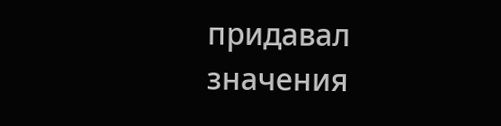придавал значения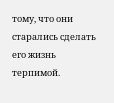тому, что они старались сделать его жизнь терпимой.